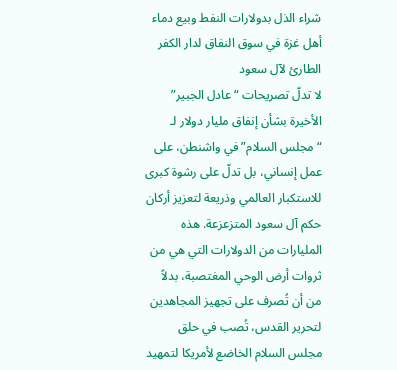شراء الذل بدولارات النفط وبيع دماء أهل غزة في سوق النفاق لدار الكفر الطارئ لآل سعود
لا تدلّ تصريحات “عادل الجبير” الأخيرة بشأن إنفاق مليار دولار لـ “مجلس السلام” في واشنطن، على عمل إنساني، بل تدلّ على رشوة كبرى للاستكبار العالمي وذريعة لتعزيز أركان حكم آل سعود المتزعزعة. هذه المليارات من الدولارات التي هي من ثروات أرض الوحي المغتصبة، بدلاً من أن تُصرف على تجهيز المجاهدين لتحرير القدس، تُصب في حلق مجلس السلام الخاضع لأمريكا لتمهيد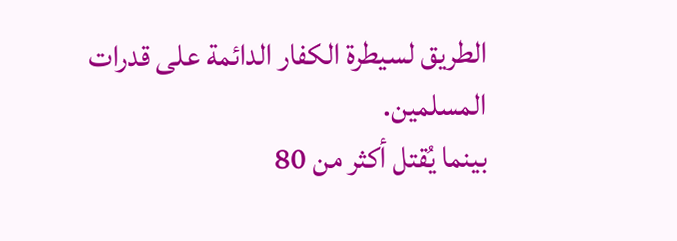الطريق لسيطرة الكفار الدائمة على قدرات المسلمين.
بينما يُقتل أكثر من 80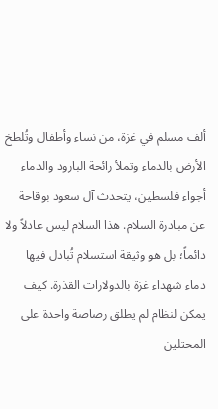ألف مسلم في غزة، من نساء وأطفال وتُلطخ الأرض بالدماء وتملأ رائحة البارود والدماء أجواء فلسطين، يتحدث آل سعود بوقاحة عن مبادرة السلام. هذا السلام ليس عادلاً ولا دائماً؛ بل هو وثيقة استسلام تُبادل فيها دماء شهداء غزة بالدولارات القذرة. كيف يمكن لنظام لم يطلق رصاصة واحدة على المحتلين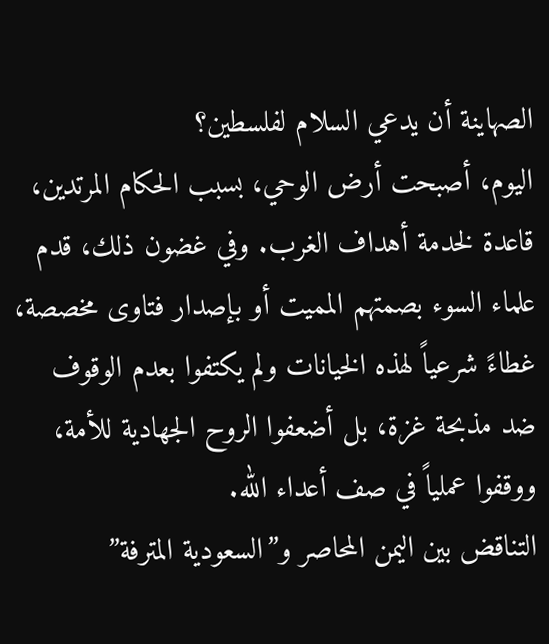الصهاينة أن يدعي السلام لفلسطين؟
اليوم، أصبحت أرض الوحي، بسبب الحكام المرتدين، قاعدة لخدمة أهداف الغرب. وفي غضون ذلك، قدم علماء السوء بصمتهم المميت أو بإصدار فتاوى مخصصة، غطاءً شرعياً لهذه الخيانات ولم يكتفوا بعدم الوقوف ضد مذبحة غزة، بل أضعفوا الروح الجهادية للأمة، ووقفوا عملياً في صف أعداء الله.
التناقض بين اليمن المحاصر و”السعودية المترفة”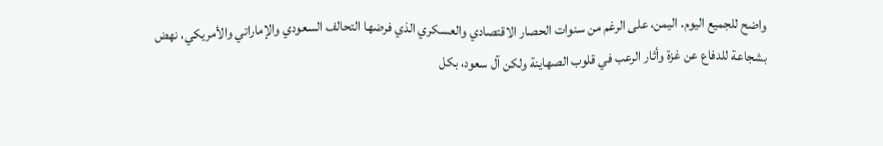واضح للجميع اليوم. اليمن، على الرغم من سنوات الحصار الاقتصادي والعسكري الذي فرضها التحالف السعودي والإماراتي والأمريكي، نهض بشجاعة للدفاع عن غزة وأثار الرعب في قلوب الصهاينة ولكن آل سعود، بكل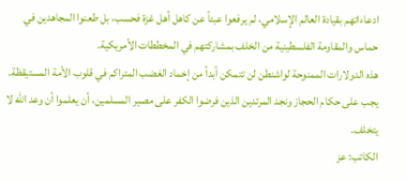ادعاءاتهم بقيادة العالم الإسلامي، لم يرفعوا عبئاً عن كاهل أهل غزة فحسب، بل طعنوا المجاهدين في حماس والمقاومة الفلسطينية من الخلف بمشاركتهم في المخططات الأمريكية.
هذه الدولارات الممنوحة لواشنطن لن تتمكن أبداً من إخماد الغضب المتراكم في قلوب الأمة المستيقظة. يجب على حكام الحجاز ونجد المرتدين الذين فرضوا الكفر على مصير المسلمين، أن يعلموا أن وعد الله لا يتخلف.
الكاتب: عز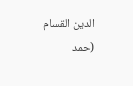الدين القسام (حمد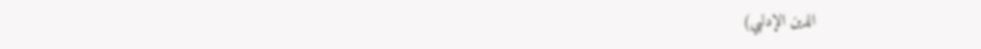الدين الإدلبي)